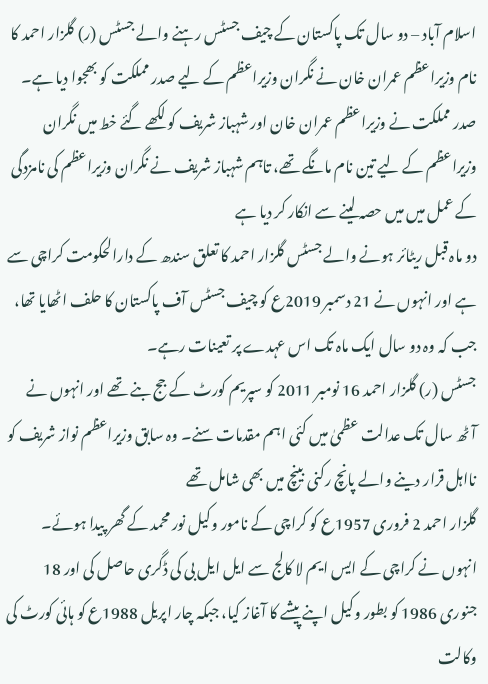اسلام آباد – دو سال تک پاکستان کے چیف جسٹس رہنے والے جسٹس (ر) گلزار احمد کا نام وزیراعظم عمران خان نے نگران وزیراعظم کے لیے صدر مملکت کو بھجوا دیا ہے۔ صدر مملکت نے وزیراعظم عمران خان اور شہباز شریف کو لکھے گئے خط میں نگران وزیراعظم کے لیے تین نام مانگے تھے، تاہم شہباز شریف نے نگران وزیراعظم کی نامزدگی کے عمل میں میں حصہ لینے سے انکار کر دیا ہے
دو ماہ قبل ریٹائر ہونے والے جسٹس گلزار احمد کا تعلق سندھ کے دارالحکومت کراچی سے ہے اور انہوں نے 21 دسمبر 2019ع کو چیف جسٹس آف پاکستان کا حلف اٹھایا تھا، جب کہ وہ دو سال ایک ماہ تک اس عہدے پر تعینات رہے۔
جسٹس (ر) گلزار احمد 16 نومبر 2011 کو سپریم کورٹ کے جج بنے تھے اور انہوں نے آٹھ سال تک عدالت عظمیٰ میں کئی اہم مقدمات سنے۔ وہ سابق وزیراعظم نواز شریف کو نااہل قرار دینے والے پانچ رکنی بینچ میں بھی شامل تھے
گلزار احمد 2 فروری 1957ع کو کراچی کے نامور وکیل نور محمد کے گھر پیدا ہوئے۔ انہوں نے کراچی کے ایس ایم لا کالج سے ایل ایل بی کی ڈگری حاصل کی اور 18 جنوری 1986 کو بطور وکیل اپنے پیشے کا آغاز کیا، جبکہ چار اپریل 1988ع کو ہائی کورٹ کی وکالت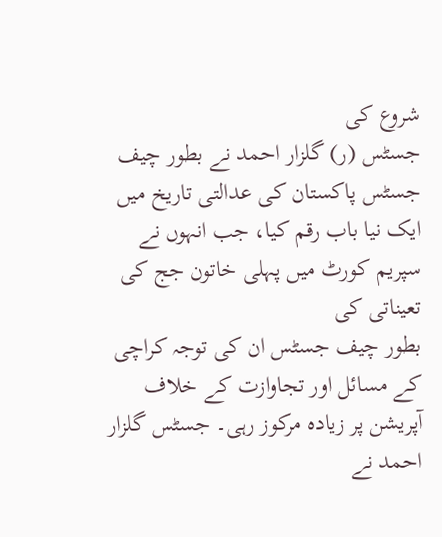شروع کی
جسٹس (ر) گلزار احمد نے بطور چیف جسٹس پاکستان کی عدالتی تاریخ میں ایک نیا باب رقم کیا، جب انہوں نے سپریم کورٹ میں پہلی خاتون جج کی تعیناتی کی
بطور چیف جسٹس ان کی توجہ کراچی کے مسائل اور تجاوازت کے خلاف آپریشن پر زیادہ مرکوز رہی۔ جسٹس گلزار احمد نے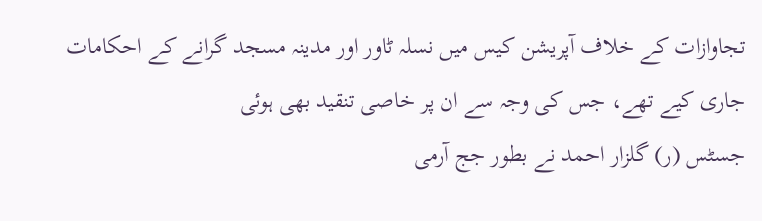تجاوازات کے خلاف آپریشن کیس میں نسلہ ٹاور اور مدینہ مسجد گرانے کے احکامات جاری کیے تھے، جس کی وجہ سے ان پر خاصی تنقید بھی ہوئی
جسٹس (ر) گلزار احمد نے بطور جج آرمی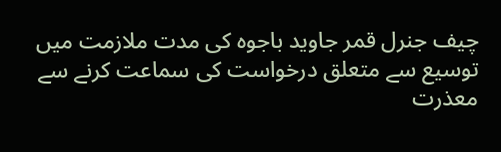چیف جنرل قمر جاوید باجوہ کی مدت ملازمت میں توسیع سے متعلق درخواست کی سماعت کرنے سے معذرت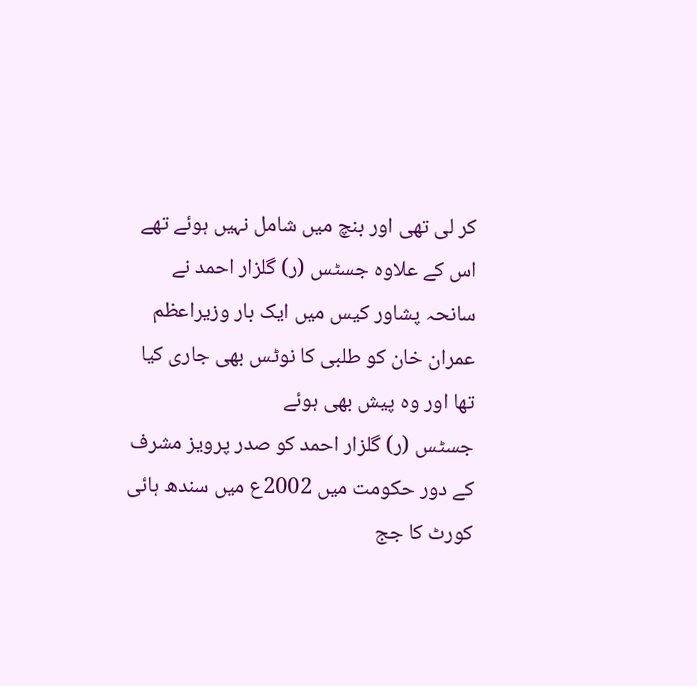کر لی تھی اور بنچ میں شامل نہیں ہوئے تھے
اس کے علاوہ جسٹس (ر) گلزار احمد نے سانحہ پشاور کیس میں ایک بار وزیراعظم عمران خان کو طلبی کا نوٹس بھی جاری کیا تھا اور وہ پیش بھی ہوئے
جسٹس (ر) گلزار احمد کو صدر پرویز مشرف کے دور حکومت میں 2002ع میں سندھ ہائی کورٹ کا جج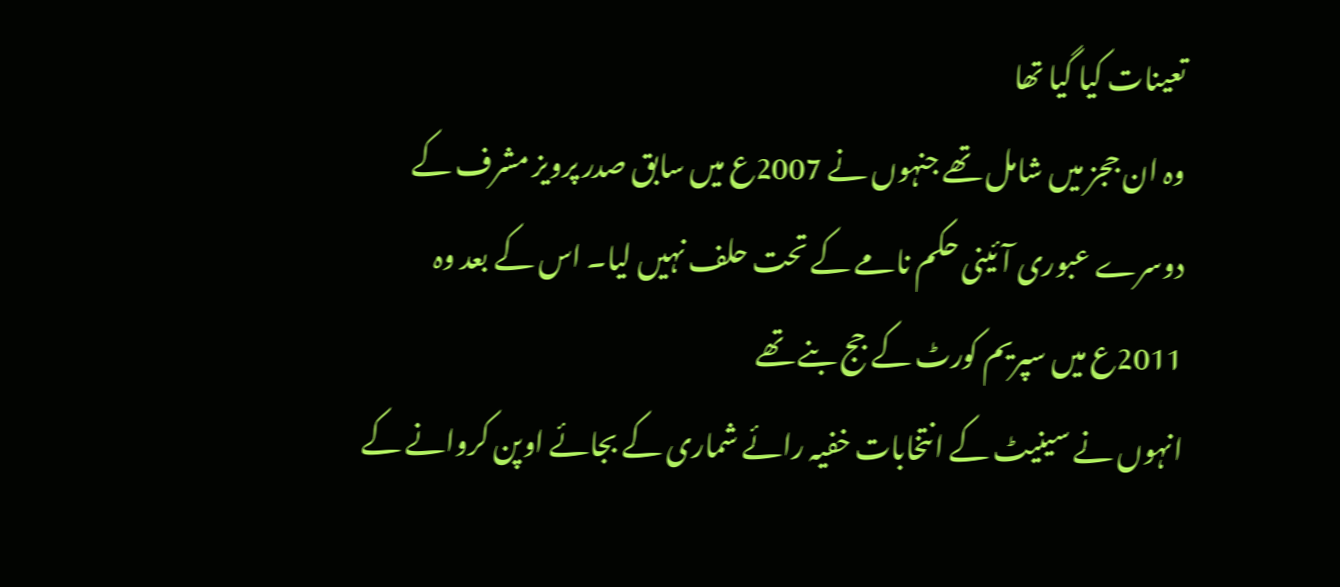تعینات کیا گیا تھا
وہ ان ججز میں شامل تھے جنہوں نے 2007ع میں سابق صدر پرویز مشرف کے دوسرے عبوری آئینی حکم نامے کے تحت حلف نہیں لیا۔ اس کے بعد وہ 2011ع میں سپریم کورٹ کے جج بنے تھے
انہوں نے سینیٹ کے انتخابات خفیہ رائے شماری کے بجائے اوپن کروانے کے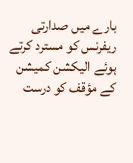بارے میں صدارتی ریفرنس کو مسترد کرتے ہوئے الیکشن کمیشن کے مؤقف کو درست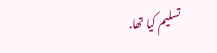تسلیم کیا تھا.